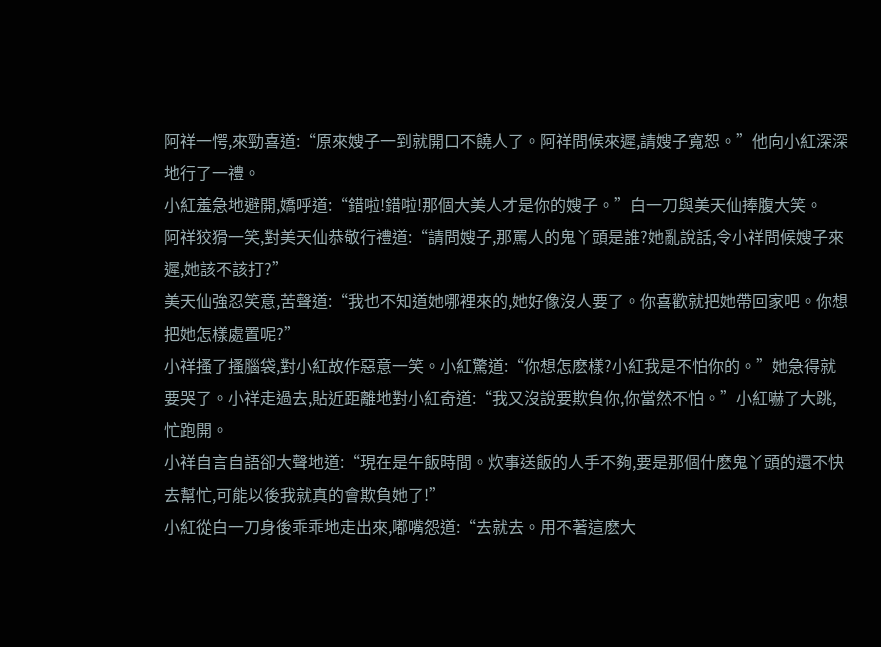阿祥一愕,來勁喜道:“原來嫂子一到就開口不饒人了。阿祥問候來遲,請嫂子寬恕。”他向小紅深深地行了一禮。
小紅羞急地避開,嬌呼道:“錯啦!錯啦!那個大美人才是你的嫂子。”白一刀與美天仙捧腹大笑。
阿祥狡猾一笑,對美天仙恭敬行禮道:“請問嫂子,那罵人的鬼丫頭是誰?她亂說話,令小祥問候嫂子來遲,她該不該打?”
美天仙強忍笑意,苦聲道:“我也不知道她哪裡來的,她好像沒人要了。你喜歡就把她帶回家吧。你想把她怎樣處置呢?”
小祥搔了搔腦袋,對小紅故作惡意一笑。小紅驚道:“你想怎麽樣?小紅我是不怕你的。”她急得就要哭了。小祥走過去,貼近距離地對小紅奇道:“我又沒說要欺負你,你當然不怕。”小紅嚇了大跳,忙跑開。
小祥自言自語卻大聲地道:“現在是午飯時間。炊事送飯的人手不夠,要是那個什麽鬼丫頭的還不快去幫忙,可能以後我就真的會欺負她了!”
小紅從白一刀身後乖乖地走出來,嘟嘴怨道:“去就去。用不著這麽大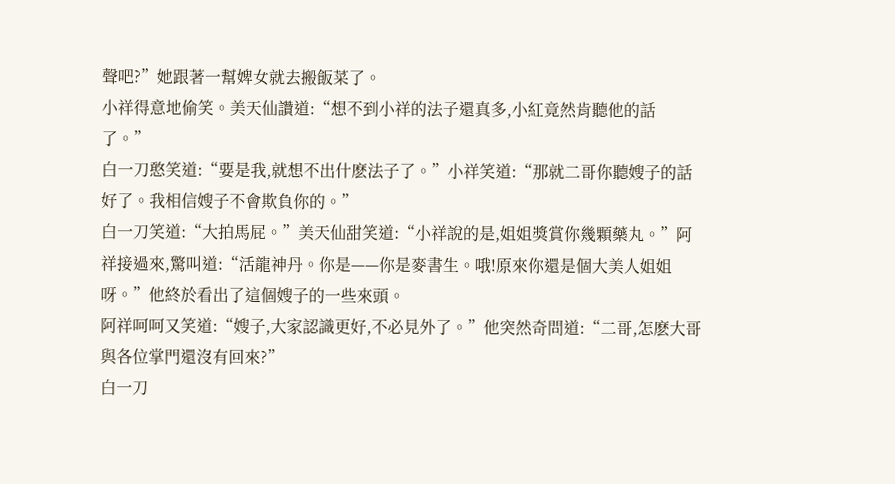聲吧?”她跟著一幫婢女就去搬飯菜了。
小祥得意地偷笑。美天仙讚道:“想不到小祥的法子還真多,小紅竟然肯聽他的話了。”
白一刀憨笑道:“要是我,就想不出什麽法子了。”小祥笑道:“那就二哥你聽嫂子的話好了。我相信嫂子不會欺負你的。”
白一刀笑道:“大拍馬屁。”美天仙甜笑道:“小祥說的是,姐姐獎賞你幾顆藥丸。”阿祥接過來,驚叫道:“活龍神丹。你是——你是麥書生。哦!原來你還是個大美人姐姐呀。”他終於看出了這個嫂子的一些來頭。
阿祥呵呵又笑道:“嫂子,大家認識更好,不必見外了。”他突然奇問道:“二哥,怎麽大哥與各位掌門還沒有回來?”
白一刀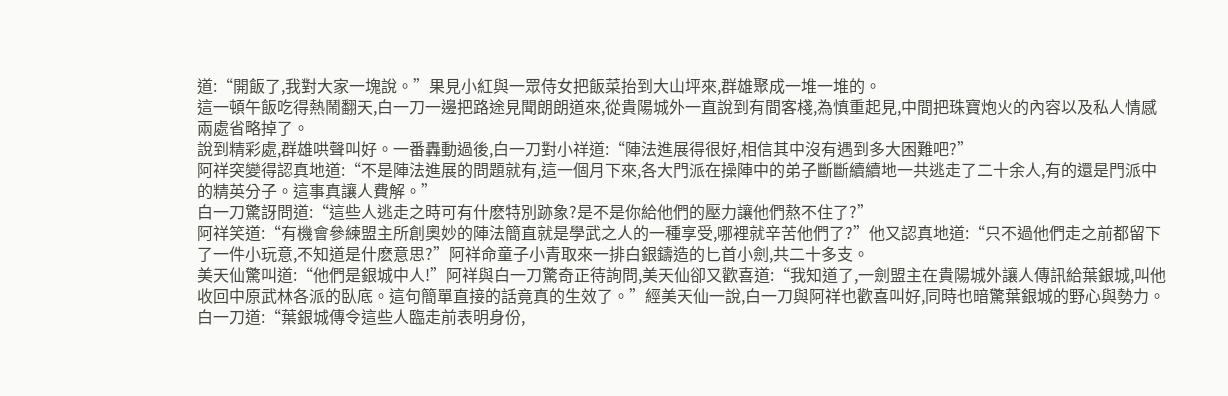道:“開飯了,我對大家一塊說。”果見小紅與一眾侍女把飯菜抬到大山坪來,群雄聚成一堆一堆的。
這一頓午飯吃得熱鬧翻天,白一刀一邊把路途見聞朗朗道來,從貴陽城外一直說到有間客棧,為慎重起見,中間把珠寶炮火的內容以及私人情感兩處省略掉了。
說到精彩處,群雄哄聲叫好。一番轟動過後,白一刀對小祥道:“陣法進展得很好,相信其中沒有遇到多大困難吧?”
阿祥突變得認真地道:“不是陣法進展的問題就有,這一個月下來,各大門派在操陣中的弟子斷斷續續地一共逃走了二十余人,有的還是門派中的精英分子。這事真讓人費解。”
白一刀驚訝問道:“這些人逃走之時可有什麽特別跡象?是不是你給他們的壓力讓他們熬不住了?”
阿祥笑道:“有機會參練盟主所創奧妙的陣法簡直就是學武之人的一種享受,哪裡就辛苦他們了?”他又認真地道:“只不過他們走之前都留下了一件小玩意,不知道是什麽意思?”阿祥命童子小青取來一排白銀鑄造的匕首小劍,共二十多支。
美天仙驚叫道:“他們是銀城中人!”阿祥與白一刀驚奇正待詢問,美天仙卻又歡喜道:“我知道了,一劍盟主在貴陽城外讓人傳訊給葉銀城,叫他收回中原武林各派的臥底。這句簡單直接的話竟真的生效了。”經美天仙一說,白一刀與阿祥也歡喜叫好,同時也暗驚葉銀城的野心與勢力。
白一刀道:“葉銀城傳令這些人臨走前表明身份,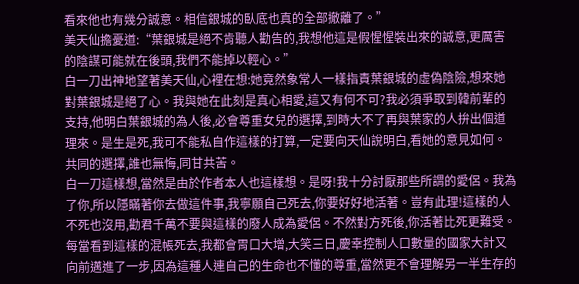看來他也有幾分誠意。相信銀城的臥底也真的全部撤離了。”
美天仙擔憂道:“葉銀城是絕不肯聽人勸告的,我想他這是假惺惺裝出來的誠意,更厲害的陰謀可能就在後頭,我們不能掉以輕心。”
白一刀出神地望著美天仙,心裡在想:她竟然象常人一樣指責葉銀城的虛偽陰險,想來她對葉銀城是絕了心。我與她在此刻是真心相愛,這又有何不可?我必須爭取到韓前輩的支持,他明白葉銀城的為人後,必會尊重女兒的選擇,到時大不了再與葉家的人拚出個道理來。是生是死,我可不能私自作這樣的打算,一定要向天仙說明白,看她的意見如何。共同的選擇,誰也無悔,同甘共苦。
白一刀這樣想,當然是由於作者本人也這樣想。是呀!我十分討厭那些所謂的愛侶。我為了你,所以隱瞞著你去做這件事,我寧願自己死去,你要好好地活著。豈有此理!這樣的人不死也沒用,勸君千萬不要與這樣的廢人成為愛侶。不然對方死後,你活著比死更難受。每當看到這樣的混帳死去,我都會胃口大增,大笑三日,慶幸控制人口數量的國家大計又向前邁進了一步,因為這種人連自己的生命也不懂的尊重,當然更不會理解另一半生存的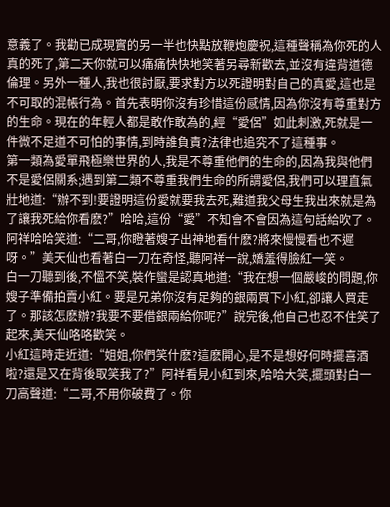意義了。我勸已成現實的另一半也快點放鞭炮慶祝,這種聲稱為你死的人真的死了,第二天你就可以痛痛快快地笑著另尋新歡去,並沒有違背道德倫理。另外一種人,我也很討厭,要求對方以死證明對自己的真愛,這也是不可取的混帳行為。首先表明你沒有珍惜這份感情,因為你沒有尊重對方的生命。現在的年輕人都是敢作敢為的,經“愛侶”如此刺激,死就是一件微不足道不可怕的事情,到時誰負責?法律也追究不了這種事。
第一類為愛單飛極樂世界的人,我是不尊重他們的生命的,因為我與他們不是愛侶關系;遇到第二類不尊重我們生命的所謂愛侶,我們可以理直氣壯地道:“辦不到!要證明這份愛就要我去死,難道我父母生我出來就是為了讓我死給你看麽?”哈哈,這份“愛”不知會不會因為這句話給吹了。
阿祥哈哈笑道:“二哥,你瞪著嫂子出神地看什麽?將來慢慢看也不遲呀。”美天仙也看著白一刀在奇怪,聽阿祥一說,嬌羞得臉紅一笑。
白一刀聽到後,不慍不笑,裝作蠻是認真地道:“我在想一個嚴峻的問題,你嫂子準備拍賣小紅。要是兄弟你沒有足夠的銀兩買下小紅,卻讓人買走了。那該怎麽辦?我要不要借銀兩給你呢?”說完後,他自己也忍不住笑了起來,美天仙咯咯歡笑。
小紅這時走近道:“姐姐,你們笑什麽?這麽開心,是不是想好何時擺喜酒啦?還是又在背後取笑我了?”阿祥看見小紅到來,哈哈大笑,擺頭對白一刀高聲道:“二哥,不用你破費了。你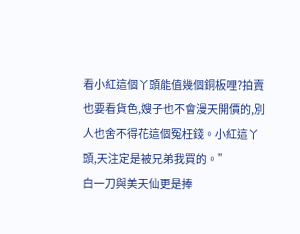看小紅這個丫頭能值幾個銅板哩?拍賣也要看貨色,嫂子也不會漫天開價的,別人也舍不得花這個冤枉錢。小紅這丫頭,天注定是被兄弟我買的。”
白一刀與美天仙更是捧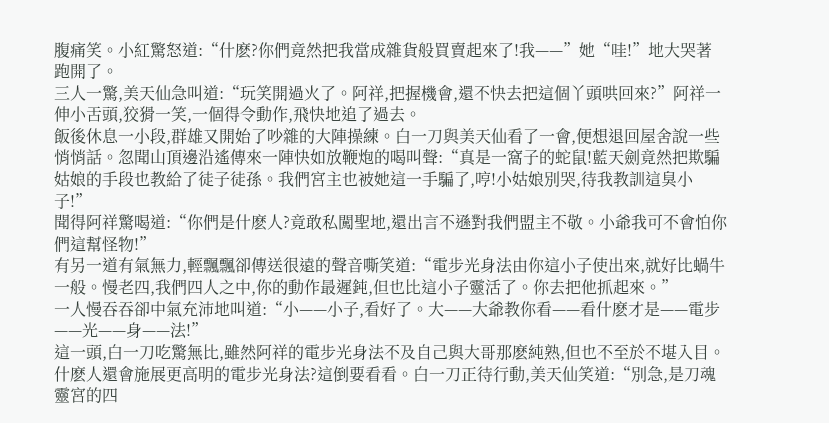腹痛笑。小紅驚怒道:“什麽?你們竟然把我當成雜貨般買賣起來了!我——”她“哇!”地大哭著跑開了。
三人一驚,美天仙急叫道:“玩笑開過火了。阿祥,把握機會,還不快去把這個丫頭哄回來?”阿祥一伸小舌頭,狡猾一笑,一個得令動作,飛快地追了過去。
飯後休息一小段,群雄又開始了吵雜的大陣操練。白一刀與美天仙看了一會,便想退回屋舍說一些悄悄話。忽聞山頂邊沿遙傳來一陣快如放鞭炮的喝叫聲:“真是一窩子的蛇鼠!藍天劍竟然把欺騙姑娘的手段也教給了徒子徒孫。我們宮主也被她這一手騙了,哼!小姑娘別哭,待我教訓這臭小子!”
聞得阿祥驚喝道:“你們是什麽人?竟敢私闖聖地,還出言不遜對我們盟主不敬。小爺我可不會怕你們這幫怪物!”
有另一道有氣無力,輕飄飄卻傳送很遠的聲音嘶笑道:“電步光身法由你這小子使出來,就好比蝸牛一般。慢老四,我們四人之中,你的動作最遲鈍,但也比這小子靈活了。你去把他抓起來。”
一人慢吞吞卻中氣充沛地叫道:“小——小子,看好了。大——大爺教你看——看什麽才是——電步——光——身——法!”
這一頭,白一刀吃驚無比,雖然阿祥的電步光身法不及自己與大哥那麽純熟,但也不至於不堪入目。什麽人還會施展更高明的電步光身法?這倒要看看。白一刀正待行動,美天仙笑道:“別急,是刀魂靈宮的四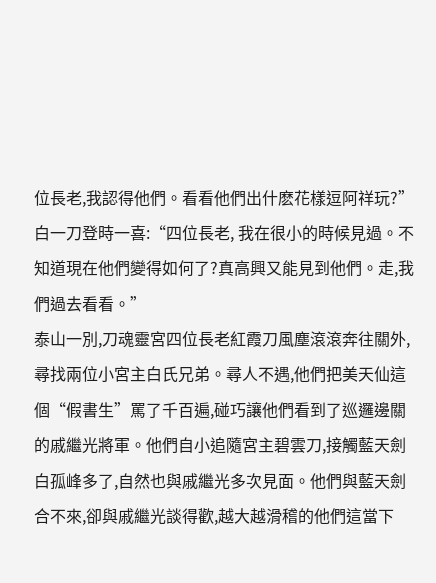位長老,我認得他們。看看他們出什麽花樣逗阿祥玩?”
白一刀登時一喜:“四位長老, 我在很小的時候見過。不知道現在他們變得如何了?真高興又能見到他們。走,我們過去看看。”
泰山一別,刀魂靈宮四位長老紅霞刀風塵滾滾奔往關外,尋找兩位小宮主白氏兄弟。尋人不遇,他們把美天仙這個“假書生”罵了千百遍,碰巧讓他們看到了巡邏邊關的戚繼光將軍。他們自小追隨宮主碧雲刀,接觸藍天劍白孤峰多了,自然也與戚繼光多次見面。他們與藍天劍合不來,卻與戚繼光談得歡,越大越滑稽的他們這當下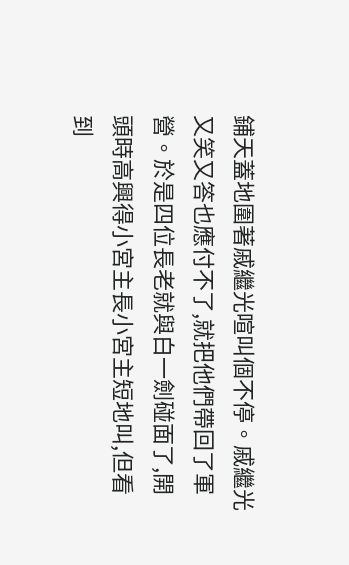鋪天蓋地圍著戚繼光喧叫個不停。戚繼光又笑又答也應付不了,就把他們帶回了軍營。於是四位長老就與白一劍碰面了,開頭時高興得小宮主長小宮主短地叫,但看到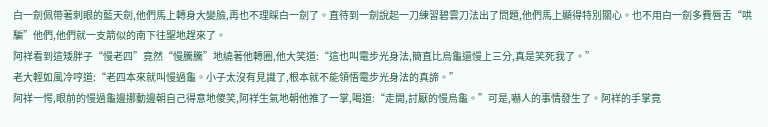白一劍佩帶著刺眼的藍天劍,他們馬上轉身大變臉,再也不理睬白一劍了。直待到一劍說起一刀練習碧雲刀法出了問題,他們馬上顯得特別關心。也不用白一劍多費唇舌“哄騙”他們,他們就一支箭似的南下往聖地趕來了。
阿祥看到這矮胖子“慢老四”竟然“慢騰騰”地繞著他轉圈,他大笑道:“這也叫電步光身法,簡直比烏龜還慢上三分,真是笑死我了。”
老大輕如風冷哼道:“老四本來就叫慢過龜。小子太沒有見識了,根本就不能領悟電步光身法的真諦。”
阿祥一愕,眼前的慢過龜邊挪動邊朝自己得意地傻笑,阿祥生氣地朝他推了一掌,喝道:“走開,討厭的慢烏龜。”可是,嚇人的事情發生了。阿祥的手掌竟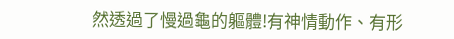然透過了慢過龜的軀體!有神情動作、有形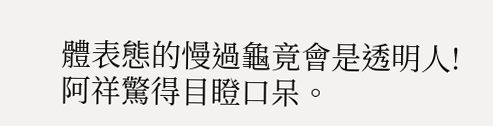體表態的慢過龜竟會是透明人!阿祥驚得目瞪口呆。